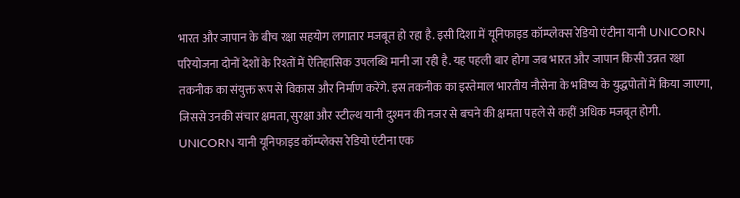भारत और जापान के बीच रक्षा सहयोग लगातार मजबूत हो रहा है. इसी दिशा में यूनिफाइड कॉम्प्लेक्स रेडियो एंटीना यानी UNICORN परियोजना दोनों देशों के रिश्तों में ऐतिहासिक उपलब्धि मानी जा रही है. यह पहली बार होगा जब भारत और जापान किसी उन्नत रक्षा तकनीक का संयुक्त रूप से विकास और निर्माण करेंगे. इस तकनीक का इस्तेमाल भारतीय नौसेना के भविष्य के युद्धपोतों में किया जाएगा, जिससे उनकी संचार क्षमता, सुरक्षा और स्टील्थ यानी दुश्मन की नजर से बचने की क्षमता पहले से कहीं अधिक मजबूत होगी.
UNICORN यानी यूनिफाइड कॉम्प्लेक्स रेडियो एंटीना एक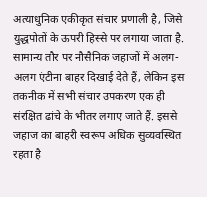अत्याधुनिक एकीकृत संचार प्रणाली है, जिसे युद्धपोतों के ऊपरी हिस्से पर लगाया जाता है. सामान्य तौर पर नौसैनिक जहाजों में अलग-अलग एंटीना बाहर दिखाई देते हैं, लेकिन इस तकनीक में सभी संचार उपकरण एक ही संरक्षित ढांचे के भीतर लगाए जाते हैं. इससे जहाज का बाहरी स्वरूप अधिक सुव्यवस्थित रहता है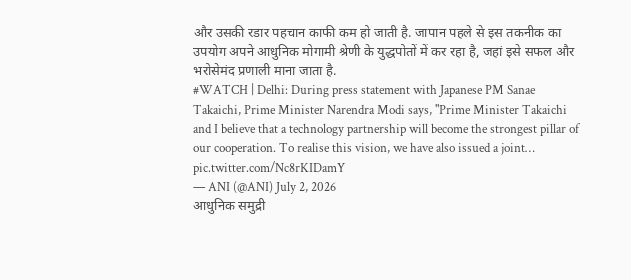और उसकी रडार पहचान काफी कम हो जाती है. जापान पहले से इस तकनीक का उपयोग अपने आधुनिक मोगामी श्रेणी के युद्धपोतों में कर रहा है, जहां इसे सफल और भरोसेमंद प्रणाली माना जाता है.
#WATCH | Delhi: During press statement with Japanese PM Sanae Takaichi, Prime Minister Narendra Modi says, "Prime Minister Takaichi and I believe that a technology partnership will become the strongest pillar of our cooperation. To realise this vision, we have also issued a joint… pic.twitter.com/Nc8rKIDamY
— ANI (@ANI) July 2, 2026
आधुनिक समुद्री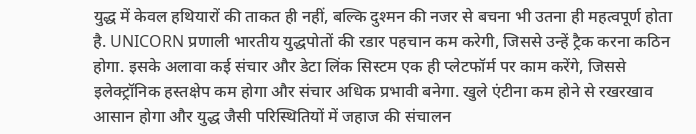युद्ध में केवल हथियारों की ताकत ही नहीं, बल्कि दुश्मन की नजर से बचना भी उतना ही महत्वपूर्ण होता है. UNICORN प्रणाली भारतीय युद्धपोतों की रडार पहचान कम करेगी, जिससे उन्हें ट्रैक करना कठिन होगा. इसके अलावा कई संचार और डेटा लिंक सिस्टम एक ही प्लेटफॉर्म पर काम करेंगे, जिससे इलेक्ट्रॉनिक हस्तक्षेप कम होगा और संचार अधिक प्रभावी बनेगा. खुले एंटीना कम होने से रखरखाव आसान होगा और युद्ध जैसी परिस्थितियों में जहाज की संचालन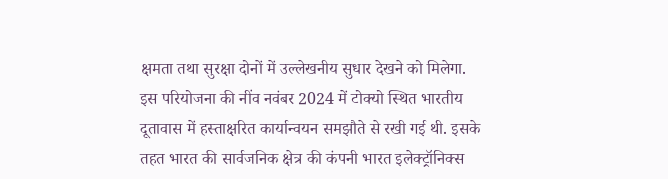क्षमता तथा सुरक्षा दोनों में उल्लेखनीय सुधार देखने को मिलेगा.
इस परियोजना की नींव नवंबर 2024 में टोक्यो स्थित भारतीय दूतावास में हस्ताक्षरित कार्यान्वयन समझौते से रखी गई थी. इसके तहत भारत की सार्वजनिक क्षेत्र की कंपनी भारत इलेक्ट्रॉनिक्स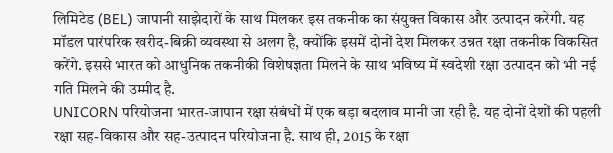लिमिटेड (BEL) जापानी साझेदारों के साथ मिलकर इस तकनीक का संयुक्त विकास और उत्पादन करेगी. यह मॉडल पारंपरिक खरीद-बिक्री व्यवस्था से अलग है, क्योंकि इसमें दोनों देश मिलकर उन्नत रक्षा तकनीक विकसित करेंगे. इससे भारत को आधुनिक तकनीकी विशेषज्ञता मिलने के साथ भविष्य में स्वदेशी रक्षा उत्पादन को भी नई गति मिलने की उम्मीद है.
UNICORN परियोजना भारत-जापान रक्षा संबंधों में एक बड़ा बदलाव मानी जा रही है. यह दोनों देशों की पहली रक्षा सह-विकास और सह-उत्पादन परियोजना है. साथ ही, 2015 के रक्षा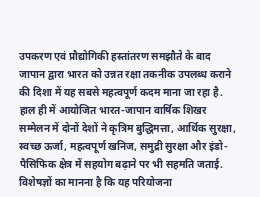उपकरण एवं प्रौद्योगिकी हस्तांतरण समझौते के बाद जापान द्वारा भारत को उन्नत रक्षा तकनीक उपलब्ध कराने की दिशा में यह सबसे महत्वपूर्ण कदम माना जा रहा है. हाल ही में आयोजित भारत-जापान वार्षिक शिखर सम्मेलन में दोनों देशों ने कृत्रिम बुद्धिमत्ता, आर्थिक सुरक्षा, स्वच्छ ऊर्जा, महत्वपूर्ण खनिज, समुद्री सुरक्षा और इंडो-पैसिफिक क्षेत्र में सहयोग बढ़ाने पर भी सहमति जताई. विशेषज्ञों का मानना है कि यह परियोजना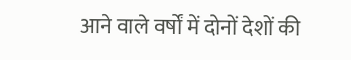आने वाले वर्षों में दोनों देशों की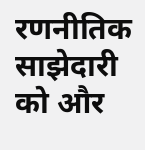रणनीतिक साझेदारी को और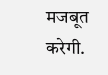मजबूत करेगी.